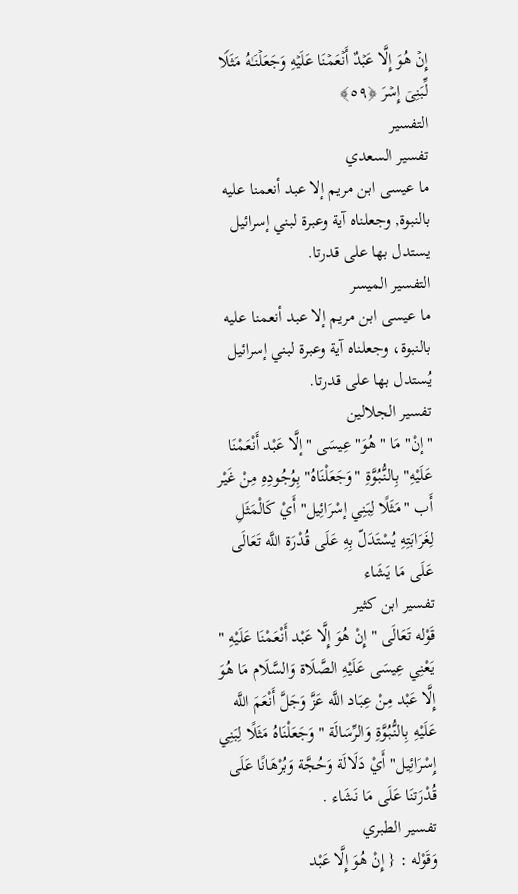إِنۡ هُوَ إِلَّا عَبۡدٌ أَنۡعَمۡنَا عَلَیۡهِ وَجَعَلۡنَـٰهُ مَثَلࣰا لِّبَنِیۤ إِسۡرَ ﴿٥٩﴾
التفسير
تفسير السعدي
ما عيسى ابن مريم إلا عبد أنعمنا عليه بالنبوة, وجعلناه آية وعبرة لبني إسرائيل يستدل بها على قدرتا.
التفسير الميسر
ما عيسى ابن مريم إلا عبد أنعمنا عليه بالنبوة، وجعلناه آية وعبرة لبني إسرائيل يُستدل بها على قدرتا.
تفسير الجلالين
"إنْ" مَا "هُوَ" عِيسَى "إلَّا عَبْد أَنْعَمْنَا عَلَيْهِ" بِالنُّبُوَّةِ "وَجَعَلْنَاهُ" بِوُجُودِهِ مِنْ غَيْر أَب "مَثَلًا لِبَنِي إسْرَائِيل" أَيْ كَالْمَثَلِ لِغَرَابَتِهِ يُسْتَدَلّ بِهِ عَلَى قُدْرَة اللَّه تَعَالَى عَلَى مَا يَشَاء
تفسير ابن كثير
قَوْله تَعَالَى " إِنْ هُوَ إِلَّا عَبْد أَنْعَمْنَا عَلَيْهِ " يَعْنِي عِيسَى عَلَيْهِ الصَّلَاة وَالسَّلَام مَا هُوَ إِلَّا عَبْد مِنْ عِبَاد اللَّه عَزَّ وَجَلَّ أَنْعَمَ اللَّه عَلَيْهِ بِالنُّبُوَّةِ وَالرِّسَالَة " وَجَعَلْنَاهُ مَثَلًا لِبَنِي إِسْرَائِيل" أَيْ دَلَالَة وَحُجَّة وَبُرْهَانًا عَلَى قُدْرَتنَا عَلَى مَا نَشَاء .
تفسير الطبري
وَقَوْله : { إِنْ هُوَ إِلَّا عَبْد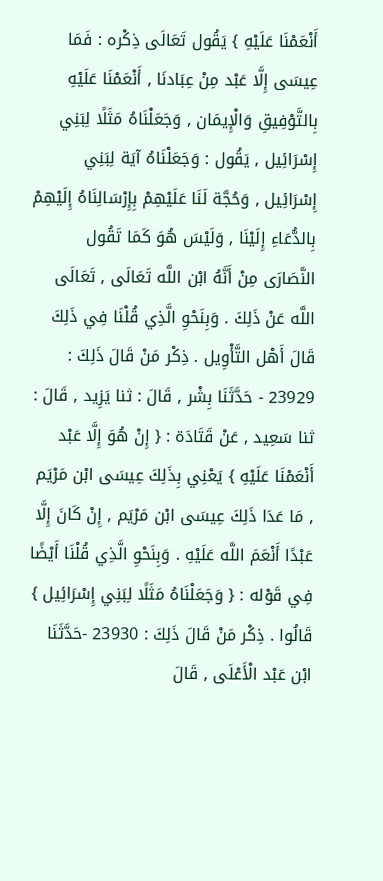أَنْعَمْنَا عَلَيْهِ } يَقُول تَعَالَى ذِكْره : فَمَا عِيسَى إِلَّا عَبْد مِنْ عِبَادنَا , أَنْعَمْنَا عَلَيْهِ بِالتَّوْفِيقِ وَالْإِيمَان , وَجَعَلْنَاهُ مَثَلًا لِبَنِي إِسْرَائِيل , يَقُول : وَجَعَلْنَاهُ آيَة لِبَنِي إِسْرَائِيل , وَحُجَّة لَنَا عَلَيْهِمْ بِإِرْسَالِنَاهُ إِلَيْهِمْ بِالدُّعَاءِ إِلَيْنَا , وَلَيْسَ هُوَ كَمَا تَقُول النَّصَارَى مِنْ أَنَّهُ ابْن اللَّه تَعَالَى , تَعَالَى اللَّه عَنْ ذَلِكَ . وَبِنَحْوِ الَّذِي قُلْنَا فِي ذَلِكَ قَالَ أَهْل التَّأْوِيل . ذِكْر مَنْ قَالَ ذَلِكَ : 23929 - حَدَّثَنَا بِشْر , قَالَ : ثنا يَزِيد , قَالَ : ثنا سَعِيد , عَنْ قَتَادَة : { إِنْ هُوَ إِلَّا عَبْد أَنْعَمْنَا عَلَيْهِ } يَعْنِي بِذَلِكَ عِيسَى ابْن مَرْيَم , مَا عَدَا ذَلِكَ عِيسَى ابْن مَرْيَم , إِنْ كَانَ إِلَّا عَبْدًا أَنْعَمَ اللَّه عَلَيْهِ . وَبِنَحْوِ الَّذِي قُلْنَا أَيْضًا فِي قَوْله : { وَجَعَلْنَاهُ مَثَلًا لِبَنِي إِسْرَائِيل } قَالُوا . ذِكْر مَنْ قَالَ ذَلِكَ : 23930 -حَدَّثَنَا ابْن عَبْد الْأَعْلَى , قَالَ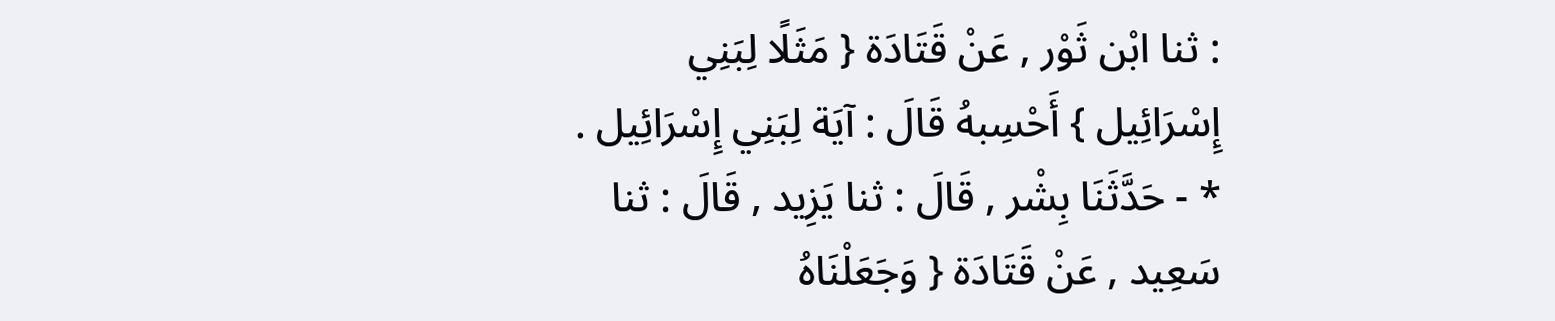: ثنا ابْن ثَوْر , عَنْ قَتَادَة { مَثَلًا لِبَنِي إِسْرَائِيل } أَحْسِبهُ قَالَ : آيَة لِبَنِي إِسْرَائِيل . * - حَدَّثَنَا بِشْر , قَالَ : ثنا يَزِيد , قَالَ : ثنا سَعِيد , عَنْ قَتَادَة { وَجَعَلْنَاهُ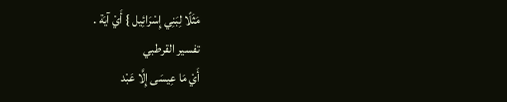مَثَلًا لِبَنِي إِسْرَائِيل } أَيْ آيَة .
تفسير القرطبي
أَيْ مَا عِيسَى إِلَّا عَبْد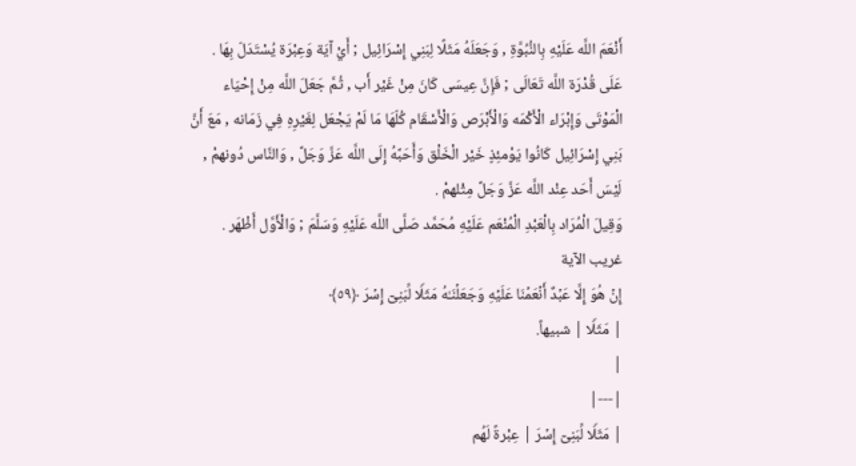أَنْعَمَ اللَّه عَلَيْهِ بِالنُّبُوَّةِ , وَجَعَلَهُ مَثَلًا لِبَنِي إِسْرَائِيل ; أَيْ آيَة وَعِبْرَة يُسْتَدَلّ بِهَا . عَلَى قُدْرَة اللَّه تَعَالَى ; فَإِنَّ عِيسَى كَانَ مِنْ غَيْر أَب , ثُمَّ جَعَلَ اللَّه مِنْ إِحْيَاء الْمَوْتَى وَإِبْرَاء الْأَكْمَه وَالْأَبْرَص وَالْأَسْقَام كُلّهَا مَا لَمْ يَجْعَل لِغَيْرِهِ فِي زَمَانه , مَعَ أَنَّ بَنِي إِسْرَائِيل كَانُوا يَوْمئِذٍ خَيْر الْخَلْق وَأَحَبَّهُ إِلَى اللَّه عَزَّ وَجَلَّ , وَالنَّاس دُونهمْ , لَيْسَ أَحَد عِنْد اللَّه عَزَّ وَجَلَّ مِثْلهمْ .
وَقِيلَ الْمُرَاد بِالْعَبْدِ الْمُنْعَم عَلَيْهِ مُحَمَّد صَلَّى اللَّه عَلَيْهِ وَسَلَّمَ ; وَالْأَوَّل أَظْهَر .
غريب الآية
إِنۡ هُوَ إِلَّا عَبۡدٌ أَنۡعَمۡنَا عَلَیۡهِ وَجَعَلۡنَـٰهُ مَثَلࣰا لِّبَنِیۤ إِسۡرَ ﴿٥٩﴾
| مَثَلࣰا | شبيهاً.
|
|---|
| مَثَلࣰا لِّبَنِیۤ إِسۡرَ | عِبْرةً لَهُم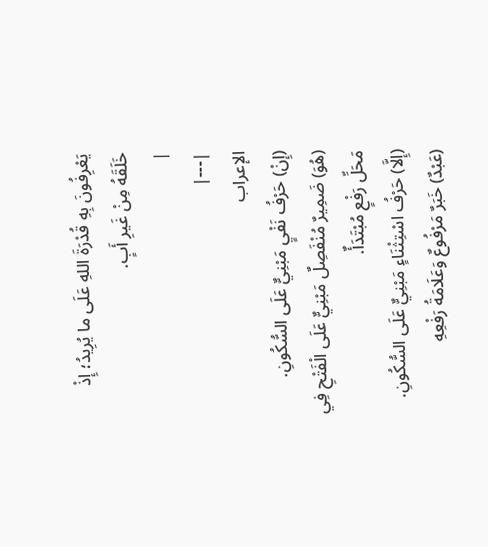يَعْرِفُونَ بِهِ قُدْرَةَ اللهِ عَلَى ما يُرِيدُ؛ إِذْ خَلَقَهُ مِنْ غَيرِ أَبٍ.
|
|---|
الإعراب
(إِنْ) حَرْفُ نَفْيٍ مَبْنِيٌّ عَلَى السُّكُونِ.
(هُوَ) ضَمِيرٌ مُنْفَصِلٌ مَبْنِيٌّ عَلَى الْفَتْحِ فِي مَحَلِّ رَفْعٍ مُبْتَدَأٌ.
(إِلَّا) حَرْفُ اسْتِثْنَاءٍ مَبْنِيٌّ عَلَى السُّكُونِ.
(عَبْدٌ) خَبَرٌ مَرْفُوعٌ وَعَلَامَةُ رَفْعِهِ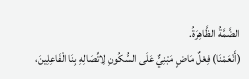الضَّمَّةُ الظَّاهِرَةُ.
(أَنْعَمْنَا) فِعْلٌ مَاضٍ مَبْنِيٌّ عَلَى السُّكُونِ لِاتِّصَالِهِ بِنَا الْفَاعِلِينَ،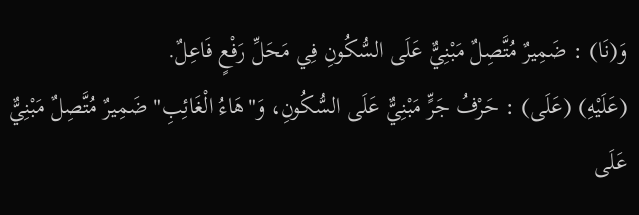وَ(نَا) : ضَمِيرٌ مُتَّصِلٌ مَبْنِيٌّ عَلَى السُّكُونِ فِي مَحَلِّ رَفْعٍ فَاعِلٌ.
(عَلَيْهِ) (عَلَى) : حَرْفُ جَرٍّ مَبْنِيٌّ عَلَى السُّكُونِ، وَ"هَاءُ الْغَائِبِ" ضَمِيرٌ مُتَّصِلٌ مَبْنِيٌّ عَلَى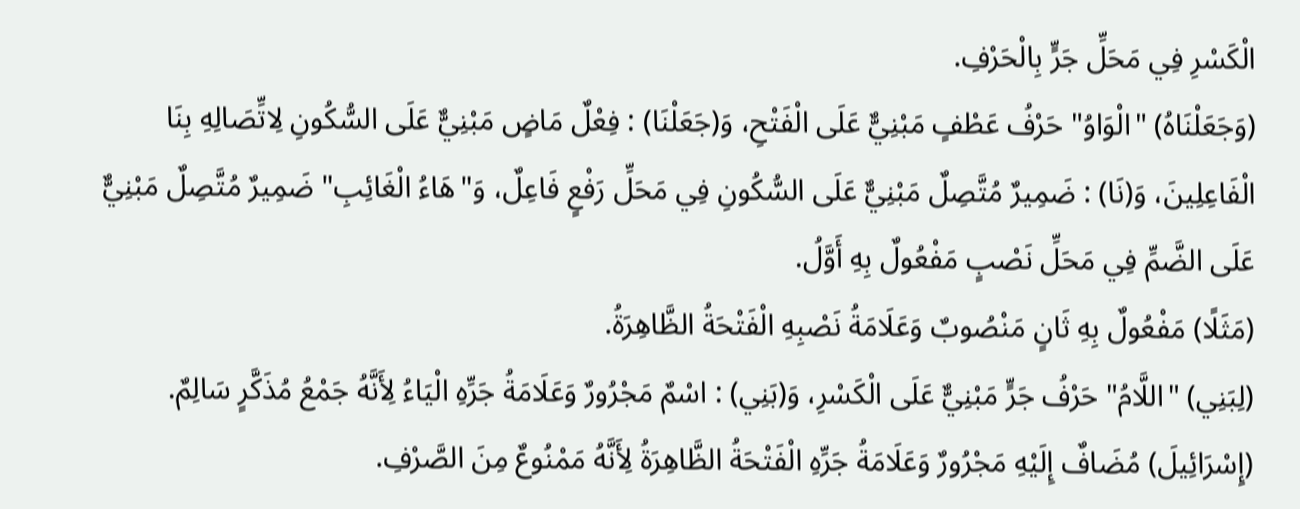الْكَسْرِ فِي مَحَلِّ جَرٍّ بِالْحَرْفِ.
(وَجَعَلْنَاهُ) "الْوَاوُ" حَرْفُ عَطْفٍ مَبْنِيٌّ عَلَى الْفَتْحِ، وَ(جَعَلْنَا) : فِعْلٌ مَاضٍ مَبْنِيٌّ عَلَى السُّكُونِ لِاتِّصَالِهِ بِنَا الْفَاعِلِينَ، وَ(نَا) : ضَمِيرٌ مُتَّصِلٌ مَبْنِيٌّ عَلَى السُّكُونِ فِي مَحَلِّ رَفْعٍ فَاعِلٌ، وَ"هَاءُ الْغَائِبِ" ضَمِيرٌ مُتَّصِلٌ مَبْنِيٌّ عَلَى الضَّمِّ فِي مَحَلِّ نَصْبٍ مَفْعُولٌ بِهِ أَوَّلُ.
(مَثَلًا) مَفْعُولٌ بِهِ ثَانٍ مَنْصُوبٌ وَعَلَامَةُ نَصْبِهِ الْفَتْحَةُ الظَّاهِرَةُ.
(لِبَنِي) "اللَّامُ" حَرْفُ جَرٍّ مَبْنِيٌّ عَلَى الْكَسْرِ، وَ(بَنِي) : اسْمٌ مَجْرُورٌ وَعَلَامَةُ جَرِّهِ الْيَاءُ لِأَنَّهُ جَمْعُ مُذَكَّرٍ سَالِمٌ.
(إِسْرَائِيلَ) مُضَافٌ إِلَيْهِ مَجْرُورٌ وَعَلَامَةُ جَرِّهِ الْفَتْحَةُ الظَّاهِرَةُ لِأَنَّهُ مَمْنُوعٌ مِنَ الصَّرْفِ.